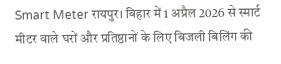Smart Meter रायपुर। बिहार में 1 अप्रैल 2026 से स्मार्ट मीटर वाले घरों और प्रतिष्ठानों के लिए बिजली बिलिंग की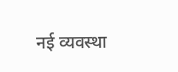नई व्यवस्था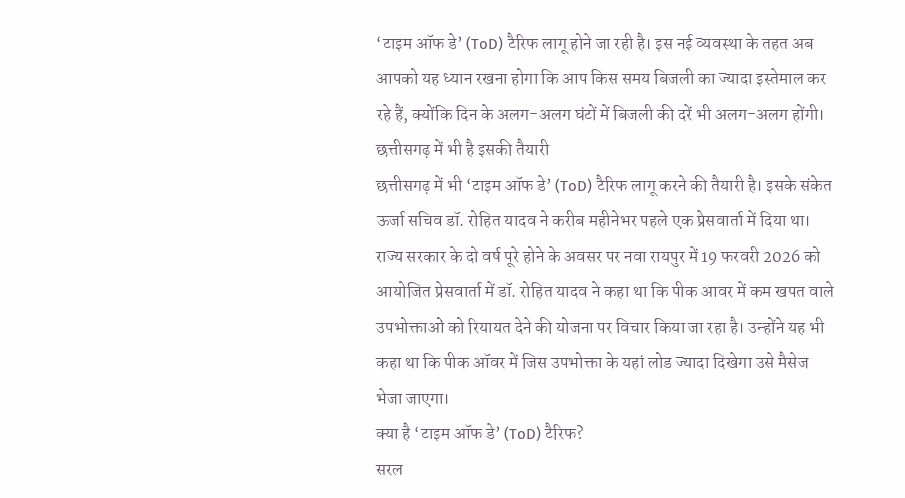‘टाइम ऑफ डे’ (ToD) टैरिफ लागू होने जा रही है। इस नई व्यवस्था के तहत अब आपको यह ध्यान रखना होगा कि आप किस समय बिजली का ज्यादा इस्तेमाल कर रहे हैं, क्योंकि दिन के अलग-अलग घंटों में बिजली की दरें भी अलग-अलग होंगी।
छत्तीसगढ़ में भी है इसकी तैयारी
छत्तीसगढ़ में भी ‘टाइम ऑफ डे’ (ToD) टैरिफ लागू करने की तैयारी है। इसके संकेत ऊर्जा सचिव डॉ. रोहित यादव ने करीब महीनेभर पहले एक प्रेसवार्ता में दिया था। राज्य सरकार के दो वर्ष पूरे होने के अवसर पर नवा रायपुर में 19 फरवरी 2026 को आयोजित प्रेसवार्ता में डॉ. रोहित यादव ने कहा था कि पीक आवर में कम खपत वाले उपभोक्ताओं को रियायत देने की योजना पर विचार किया जा रहा है। उन्होंने यह भी कहा था कि पीक ऑवर में जिस उपभोक्ता के यहां लोड ज्यादा दिखेगा उसे मैसेज भेजा जाएगा।
क्या है ‘टाइम ऑफ डे’ (ToD) टैरिफ?
सरल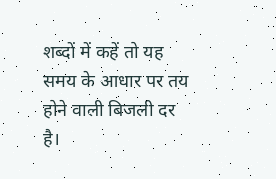शब्दों में कहें तो यह समय के आधार पर तय होने वाली बिजली दर है।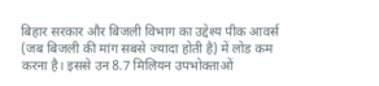बिहार सरकार और बिजली विभाग का उद्देश्य पीक आवर्स (जब बिजली की मांग सबसे ज्यादा होती है) में लोड कम करना है। इससे उन 8.7 मिलियन उपभोक्ताओं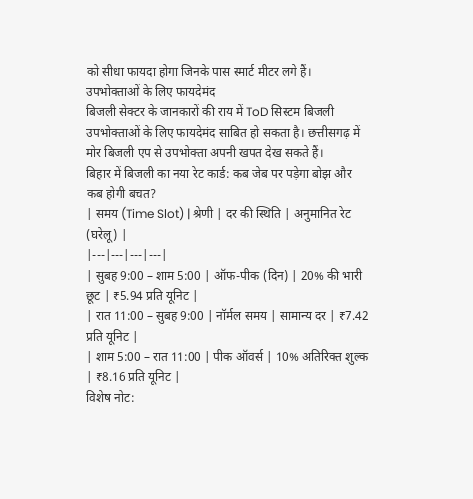को सीधा फायदा होगा जिनके पास स्मार्ट मीटर लगे हैं।
उपभोक्ताओं के लिए फायदेमंद
बिजली सेक्टर के जानकारों की राय में ToD सिस्टम बिजली उपभोक्ताओं के लिए फायदेमंद साबित हो सकता है। छत्तीसगढ़ में मोर बिजली एप से उपभोक्ता अपनी खपत देख सकते हैं।
बिहार में बिजली का नया रेट कार्ड: कब जेब पर पड़ेगा बोझ और कब होगी बचत?
| समय (Time Slot) | श्रेणी | दर की स्थिति | अनुमानित रेट (घरेलू) |
|---|---|---|---|
| सुबह 9:00 – शाम 5:00 | ऑफ-पीक (दिन) | 20% की भारी छूट | ₹5.94 प्रति यूनिट |
| रात 11:00 – सुबह 9:00 | नॉर्मल समय | सामान्य दर | ₹7.42 प्रति यूनिट |
| शाम 5:00 – रात 11:00 | पीक ऑवर्स | 10% अतिरिक्त शुल्क | ₹8.16 प्रति यूनिट |
विशेष नोट: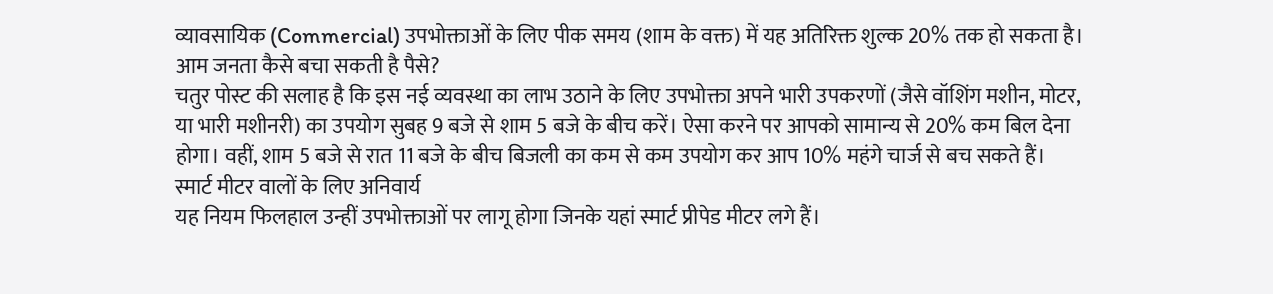व्यावसायिक (Commercial) उपभोक्ताओं के लिए पीक समय (शाम के वक्त) में यह अतिरिक्त शुल्क 20% तक हो सकता है।
आम जनता कैसे बचा सकती है पैसे?
चतुर पोस्ट की सलाह है कि इस नई व्यवस्था का लाभ उठाने के लिए उपभोक्ता अपने भारी उपकरणों (जैसे वॉशिंग मशीन, मोटर, या भारी मशीनरी) का उपयोग सुबह 9 बजे से शाम 5 बजे के बीच करें। ऐसा करने पर आपको सामान्य से 20% कम बिल देना होगा। वहीं, शाम 5 बजे से रात 11 बजे के बीच बिजली का कम से कम उपयोग कर आप 10% महंगे चार्ज से बच सकते हैं।
स्मार्ट मीटर वालों के लिए अनिवार्य
यह नियम फिलहाल उन्हीं उपभोक्ताओं पर लागू होगा जिनके यहां स्मार्ट प्रीपेड मीटर लगे हैं।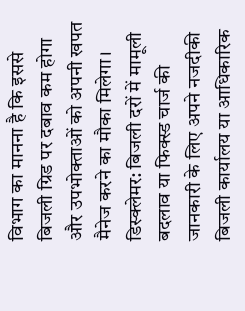विभाग का मानना है कि इससे बिजली ग्रिड पर दबाव कम होगा और उपभोक्ताओं को अपनी खपत मैनेज करने का मौका मिलेगा।
डिस्क्लेमर: बिजली दरों में मामूली बदलाव या फिक्स्ड चार्ज की जानकारी के लिए अपने नजदीकी बिजली कार्यालय या आधिकारिक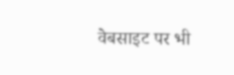वेबसाइट पर भी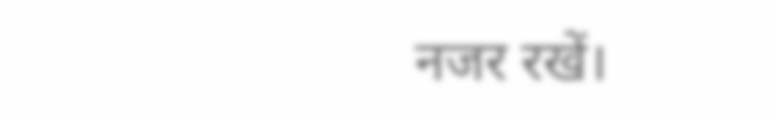नजर रखें।